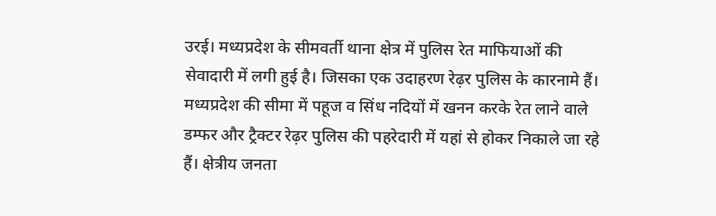उरई। मध्यप्रदेश के सीमवर्ती थाना क्षेत्र में पुलिस रेत माफियाओं की सेवादारी में लगी हुई है। जिसका एक उदाहरण रेढ़र पुलिस के कारनामे हैं। मध्यप्रदेश की सीमा में पहूज व सिंध नदियों में खनन करके रेत लाने वाले डम्फर और ट्रैक्टर रेढ़र पुलिस की पहरेदारी में यहां से होकर निकाले जा रहे हैं। क्षेत्रीय जनता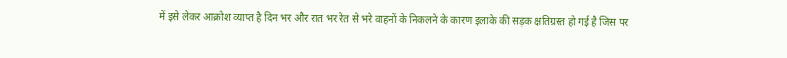में इसे लेकर आक्रोश व्याप्त है दिन भर और रात भर रेत से भरे वाहनों के निकलने के कारण इलाके की सड़क क्षतिग्रस्त हो गई है जिस पर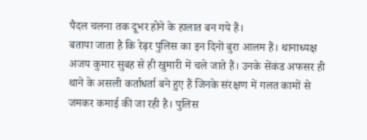पैदल चलना तक दूभर होने के हालात बन गये हैं।
बताया जाता है कि रेढ़र पुलिस का इन दिनों बुरा आलम हैं। थानाध्यक्ष अजय कुमार सुबह से ही खुमारी में चले जाते हैं। उनके सेंकंड अफसर ही थाने के असली कर्ताधर्ता बने हुए हैं जिनके संरक्षण में गलत कामों से जमकर कमाई की जा रही है। पुलिस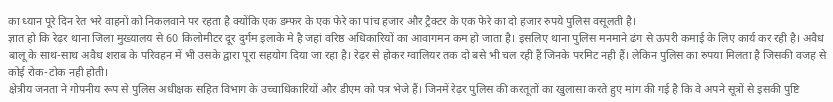का ध्यान पूरे दिन रेत भरे वाहनों को निकलवाने पर रहता है क्योंकि एक डम्फर के एक फेरे का पांच हजार और ट्रैक्टर के एक फेरे का दो हजार रुपये पुलिस वसूलती है।
ज्ञात हो कि रेढ़र थाना जिला मुख्यालय से 60 किलोमीटर दूर दुर्गम इलाके मे है जहां वरिष्ठ अधिकारियों का आवागमन कम हो जाता है। इसलिए थाना पुलिस मनमाने ढंग से ऊपरी कमाई के लिए कार्य कर रही है। अवैध बालू के साथ-साथ अवैध शराब के परिवहन में भी उसके द्वारा पूरा सहयोग दिया जा रहा है। रेढ़र से होकर ग्वालियर तक दो बसे भी चल रही हैं जिनके परमिट नही हैं। लेकिन पुलिस का रुपया मिलता है जिसकी वजह से कोई रोक-टोक नही होती।
क्षेत्रीय जनता ने गोपनीय रूप से पुलिस अधीक्षक सहित विभाग के उच्चाधिकारियों और डीएम को पत्र भेजे हैं। जिनमें रेढ़र पुलिस की करतूतों का खुलासा करते हुए मांग की गई है कि वे अपने सूत्रों से इसकी पुष्टि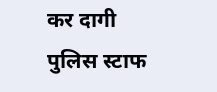कर दागी पुलिस स्टाफ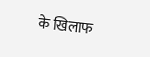के खिलाफ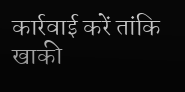कार्रवाई करें तांकि खाकी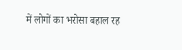में लोगों का भरोसा बहाल रह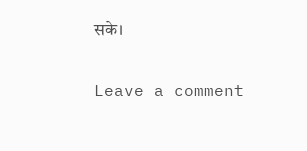सके।

Leave a comment